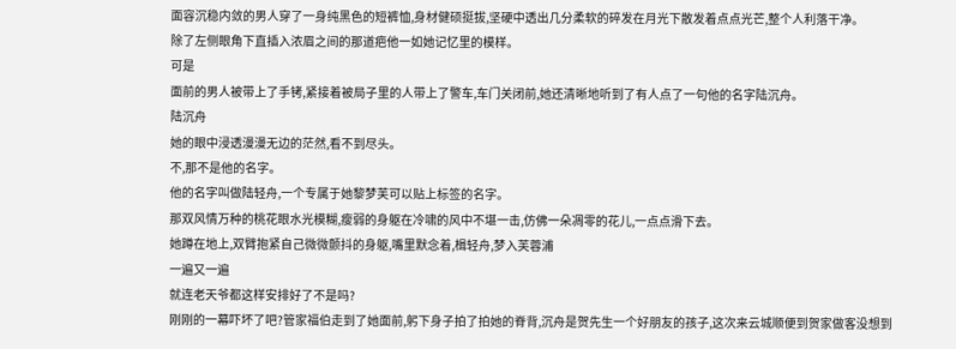面容沉稳内敛的男人穿了一身纯黑色的短裤恤,身材健硕挺拔,坚硬中透出几分柔软的碎发在月光下散发着点点光芒,整个人利落干净。
除了左侧眼角下直插入浓眉之间的那道疤他一如她记忆里的模样。
可是
面前的男人被带上了手铐,紧接着被局子里的人带上了警车,车门关闭前,她还清晰地听到了有人点了一句他的名字陆沉舟。
陆沉舟
她的眼中浸透漫漫无边的茫然,看不到尽头。
不,那不是他的名字。
他的名字叫做陆轻舟,一个专属于她黎梦芙可以贴上标签的名字。
那双风情万种的桃花眼水光模糊,瘦弱的身躯在冷啸的风中不堪一击,仿佛一朵凋零的花儿,一点点滑下去。
她蹲在地上,双臂抱紧自己微微颤抖的身躯,嘴里默念着,楫轻舟,梦入芙蓉浦
一遍又一遍
就连老天爷都这样安排好了不是吗?
刚刚的一幕吓坏了吧?管家福伯走到了她面前,躬下身子拍了拍她的脊背,沉舟是贺先生一个好朋友的孩子,这次来云城顺便到贺家做客没想到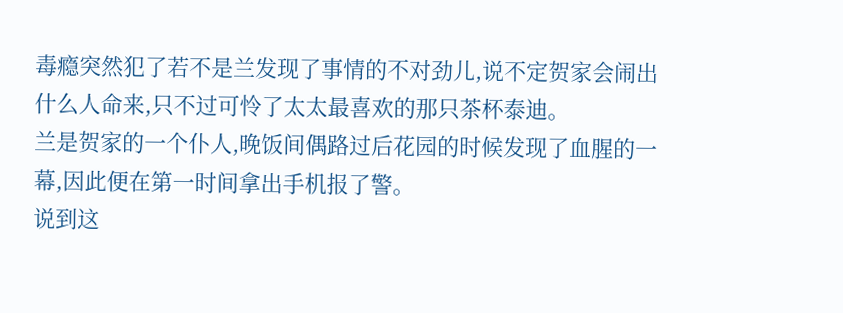毒瘾突然犯了若不是兰发现了事情的不对劲儿,说不定贺家会闹出什么人命来,只不过可怜了太太最喜欢的那只茶杯泰迪。
兰是贺家的一个仆人,晚饭间偶路过后花园的时候发现了血腥的一幕,因此便在第一时间拿出手机报了警。
说到这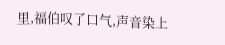里,福伯叹了口气,声音染上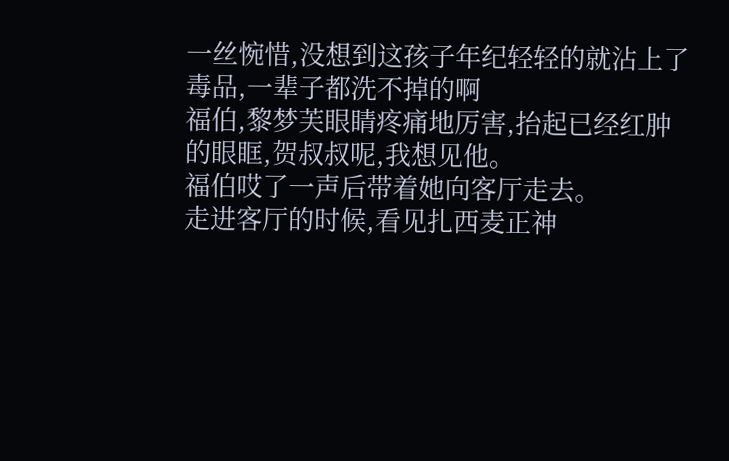一丝惋惜,没想到这孩子年纪轻轻的就沾上了毒品,一辈子都洗不掉的啊
福伯,黎梦芙眼睛疼痛地厉害,抬起已经红肿的眼眶,贺叔叔呢,我想见他。
福伯哎了一声后带着她向客厅走去。
走进客厅的时候,看见扎西麦正神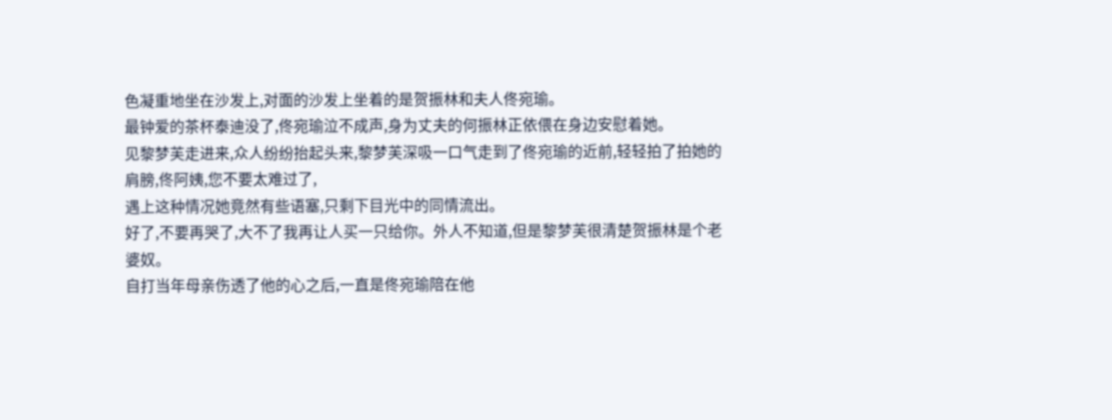色凝重地坐在沙发上,对面的沙发上坐着的是贺振林和夫人佟宛瑜。
最钟爱的茶杯泰迪没了,佟宛瑜泣不成声,身为丈夫的何振林正依偎在身边安慰着她。
见黎梦芙走进来,众人纷纷抬起头来,黎梦芙深吸一口气走到了佟宛瑜的近前,轻轻拍了拍她的肩膀,佟阿姨,您不要太难过了,
遇上这种情况她竟然有些语塞,只剩下目光中的同情流出。
好了,不要再哭了,大不了我再让人买一只给你。外人不知道,但是黎梦芙很清楚贺振林是个老婆奴。
自打当年母亲伤透了他的心之后,一直是佟宛瑜陪在他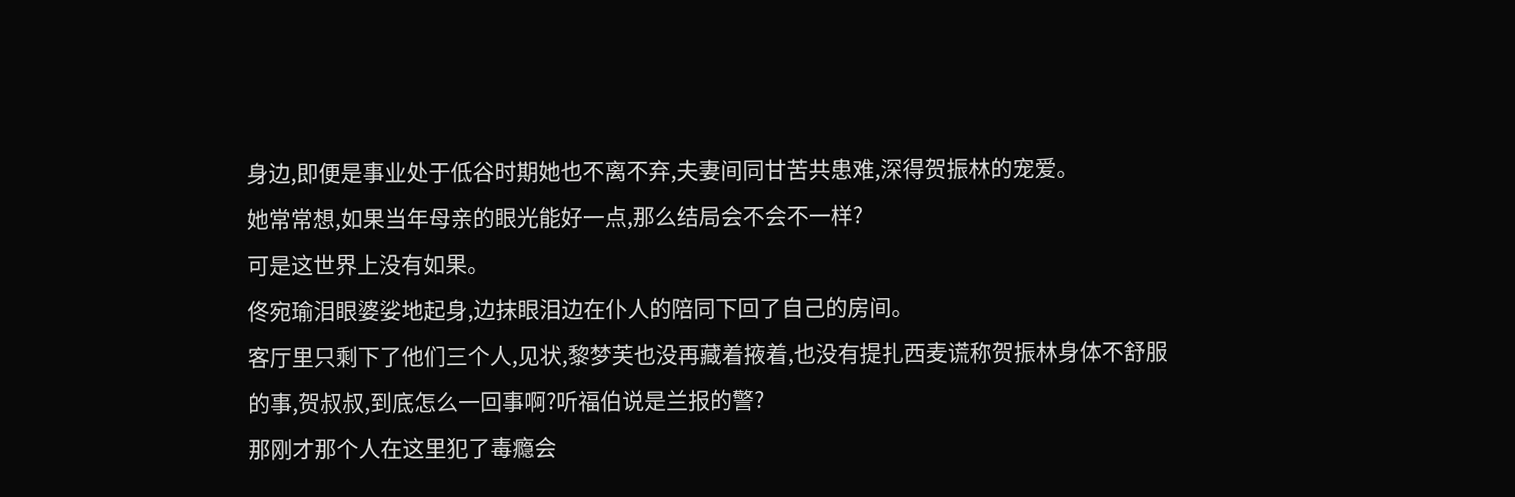身边,即便是事业处于低谷时期她也不离不弃,夫妻间同甘苦共患难,深得贺振林的宠爱。
她常常想,如果当年母亲的眼光能好一点,那么结局会不会不一样?
可是这世界上没有如果。
佟宛瑜泪眼婆娑地起身,边抹眼泪边在仆人的陪同下回了自己的房间。
客厅里只剩下了他们三个人,见状,黎梦芙也没再藏着掖着,也没有提扎西麦谎称贺振林身体不舒服的事,贺叔叔,到底怎么一回事啊?听福伯说是兰报的警?
那刚才那个人在这里犯了毒瘾会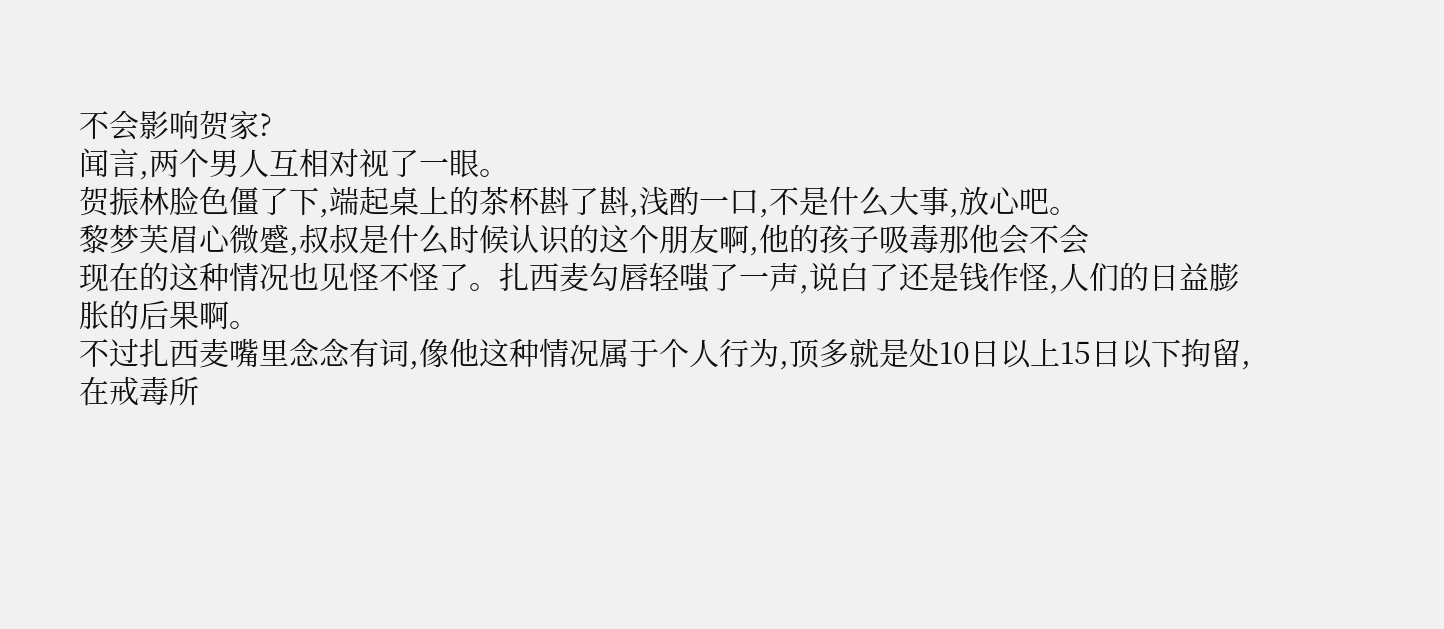不会影响贺家?
闻言,两个男人互相对视了一眼。
贺振林脸色僵了下,端起桌上的茶杯斟了斟,浅酌一口,不是什么大事,放心吧。
黎梦芙眉心微蹙,叔叔是什么时候认识的这个朋友啊,他的孩子吸毒那他会不会
现在的这种情况也见怪不怪了。扎西麦勾唇轻嗤了一声,说白了还是钱作怪,人们的日益膨胀的后果啊。
不过扎西麦嘴里念念有词,像他这种情况属于个人行为,顶多就是处10日以上15日以下拘留,在戒毒所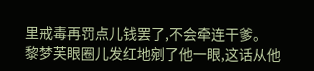里戒毒再罚点儿钱罢了,不会牵连干爹。
黎梦芙眼圈儿发红地剜了他一眼,这话从他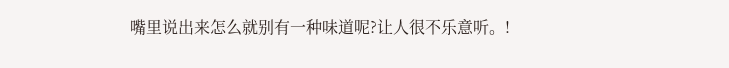嘴里说出来怎么就别有一种味道呢?让人很不乐意听。!